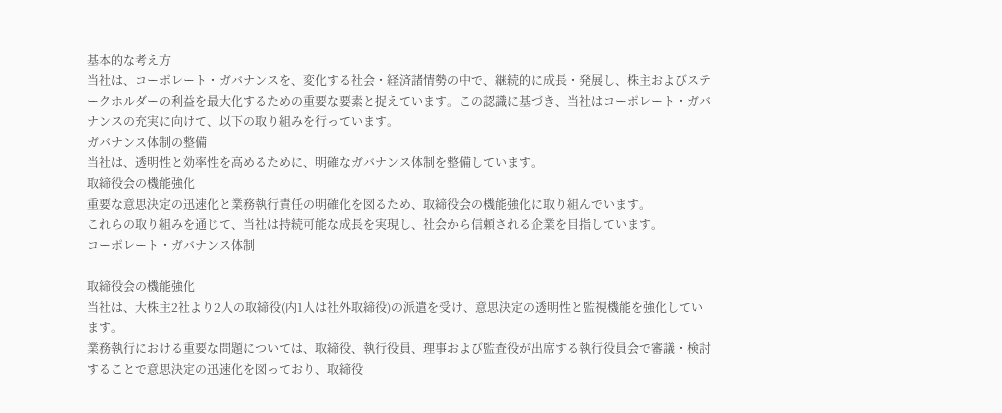基本的な考え方
当社は、コーポレート・ガバナンスを、変化する社会・経済諸情勢の中で、継続的に成長・発展し、株主およびステークホルダーの利益を最大化するための重要な要素と捉えています。この認識に基づき、当社はコーポレート・ガバナンスの充実に向けて、以下の取り組みを行っています。
ガバナンス体制の整備
当社は、透明性と効率性を高めるために、明確なガバナンス体制を整備しています。
取締役会の機能強化
重要な意思決定の迅速化と業務執行責任の明確化を図るため、取締役会の機能強化に取り組んでいます。
これらの取り組みを通じて、当社は持続可能な成長を実現し、社会から信頼される企業を目指しています。
コーポレート・ガバナンス体制

取締役会の機能強化
当社は、大株主2社より2人の取締役(内1人は社外取締役)の派遣を受け、意思決定の透明性と監視機能を強化しています。
業務執行における重要な問題については、取締役、執行役員、理事および監査役が出席する執行役員会で審議・検討することで意思決定の迅速化を図っており、取締役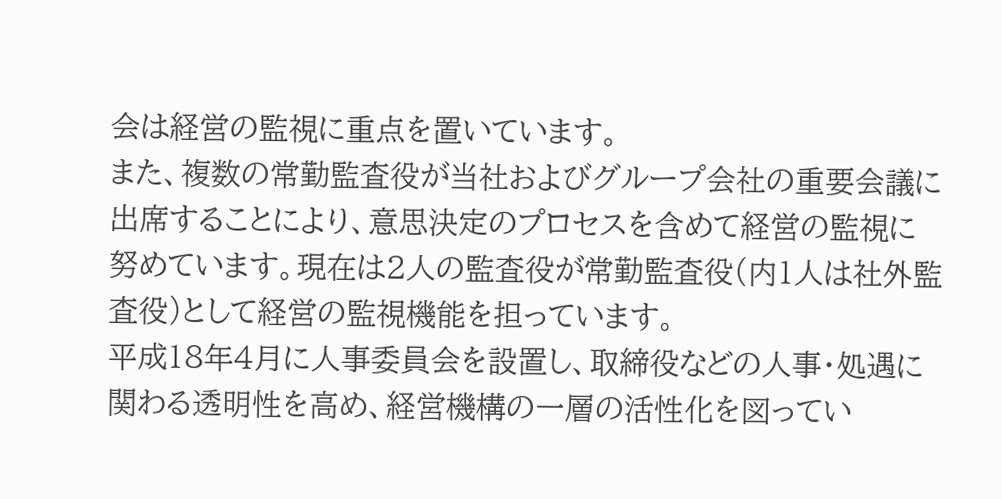会は経営の監視に重点を置いています。
また、複数の常勤監査役が当社およびグループ会社の重要会議に出席することにより、意思決定のプロセスを含めて経営の監視に努めています。現在は2人の監査役が常勤監査役(内1人は社外監査役)として経営の監視機能を担っています。
平成18年4月に人事委員会を設置し、取締役などの人事・処遇に関わる透明性を高め、経営機構の一層の活性化を図ってい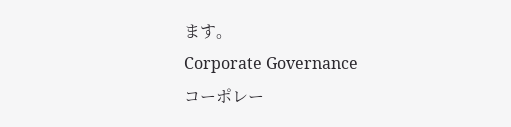ます。
Corporate Governance
コーポレー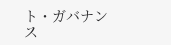ト・ガバナンス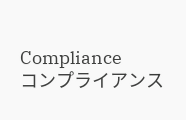Compliance
コンプライアンス